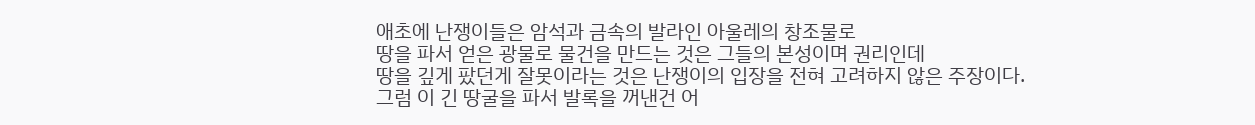애초에 난쟁이들은 암석과 금속의 발라인 아울레의 창조물로
땅을 파서 얻은 광물로 물건을 만드는 것은 그들의 본성이며 권리인데
땅을 깊게 팠던게 잘못이라는 것은 난쟁이의 입장을 전혀 고려하지 않은 주장이다.
그럼 이 긴 땅굴을 파서 발록을 꺼낸건 어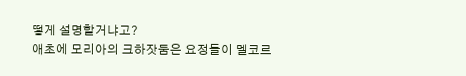떻게 설명할거냐고?
애초에 모리아의 크하잣둠은 요정들이 멜코르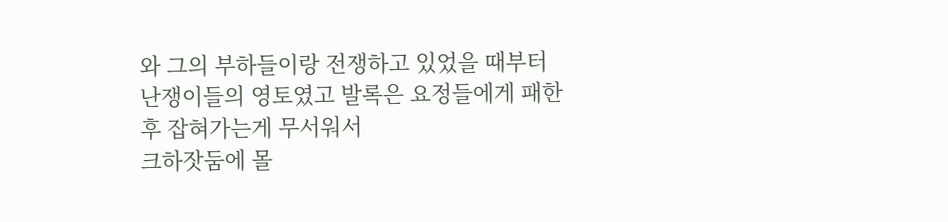와 그의 부하들이랑 전쟁하고 있었을 때부터
난쟁이들의 영토였고 발록은 요정들에게 패한 후 잡혀가는게 무서워서
크하잣둠에 몰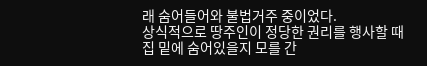래 숨어들어와 불법거주 중이었다.
상식적으로 땅주인이 정당한 권리를 행사할 때
집 밑에 숨어있을지 모를 간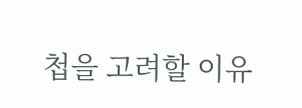첩을 고려할 이유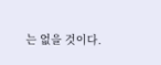는 없을 것이다.